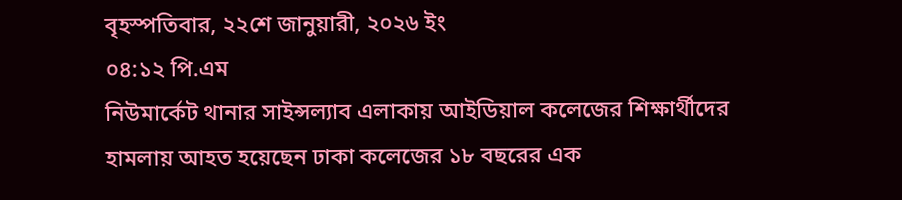বৃহস্পতিবার, ২২শে জানুয়ারী, ২০২৬ ইং
০৪:১২ পি.এম
নিউমার্কেট থানার সাইন্সল্যাব এলাকায় আইডিয়াল কলেজের শিক্ষার্থীদের হামলায় আহত হয়েছেন ঢাকা কলেজের ১৮ বছরের এক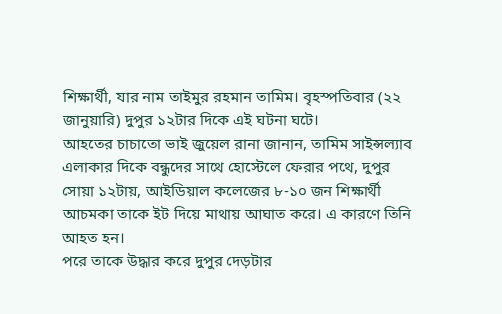শিক্ষার্থী, যার নাম তাইমুর রহমান তামিম। বৃহস্পতিবার (২২ জানুয়ারি) দুপুর ১২টার দিকে এই ঘটনা ঘটে।
আহতের চাচাতো ভাই জুয়েল রানা জানান, তামিম সাইন্সল্যাব এলাকার দিকে বন্ধুদের সাথে হোস্টেলে ফেরার পথে, দুপুর সোয়া ১২টায়, আইডিয়াল কলেজের ৮-১০ জন শিক্ষার্থী আচমকা তাকে ইট দিয়ে মাথায় আঘাত করে। এ কারণে তিনি আহত হন।
পরে তাকে উদ্ধার করে দুপুর দেড়টার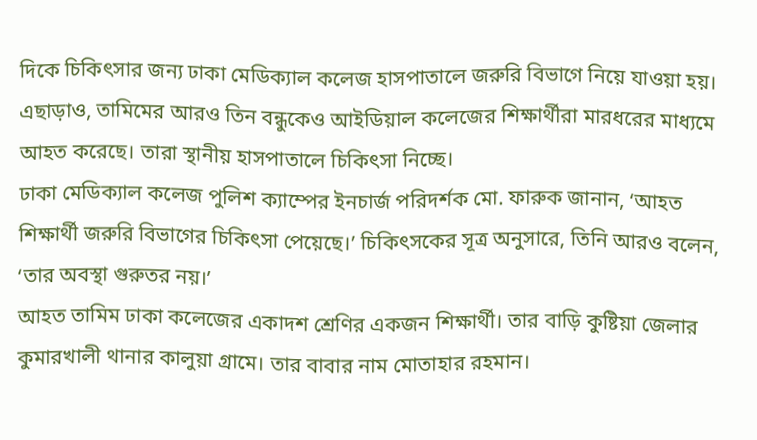দিকে চিকিৎসার জন্য ঢাকা মেডিক্যাল কলেজ হাসপাতালে জরুরি বিভাগে নিয়ে যাওয়া হয়।
এছাড়াও, তামিমের আরও তিন বন্ধুকেও আইডিয়াল কলেজের শিক্ষার্থীরা মারধরের মাধ্যমে আহত করেছে। তারা স্থানীয় হাসপাতালে চিকিৎসা নিচ্ছে।
ঢাকা মেডিক্যাল কলেজ পুলিশ ক্যাম্পের ইনচার্জ পরিদর্শক মো. ফারুক জানান, ‘আহত শিক্ষার্থী জরুরি বিভাগের চিকিৎসা পেয়েছে।’ চিকিৎসকের সূত্র অনুসারে, তিনি আরও বলেন, ‘তার অবস্থা গুরুতর নয়।’
আহত তামিম ঢাকা কলেজের একাদশ শ্রেণির একজন শিক্ষার্থী। তার বাড়ি কুষ্টিয়া জেলার কুমারখালী থানার কালুয়া গ্রামে। তার বাবার নাম মোতাহার রহমান।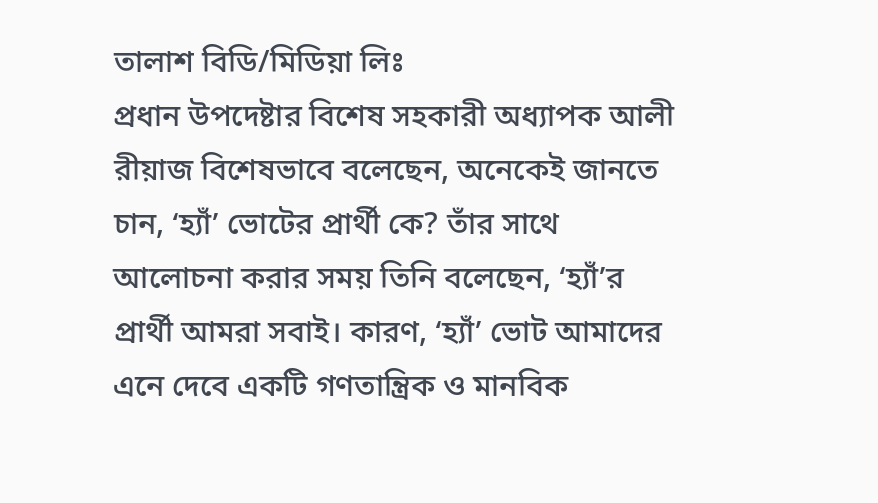তালাশ বিডি/মিডিয়া লিঃ
প্রধান উপদেষ্টার বিশেষ সহকারী অধ্যাপক আলী রীয়াজ বিশেষভাবে বলেছেন, অনেকেই জানতে চান, ‘হ্যাঁ’ ভোটের প্রার্থী কে? তাঁর সাথে আলোচনা করার সময় তিনি বলেছেন, ‘হ্যাঁ’র প্রার্থী আমরা সবাই। কারণ, ‘হ্যাঁ’ ভোট আমাদের এনে দেবে একটি গণতান্ত্রিক ও মানবিক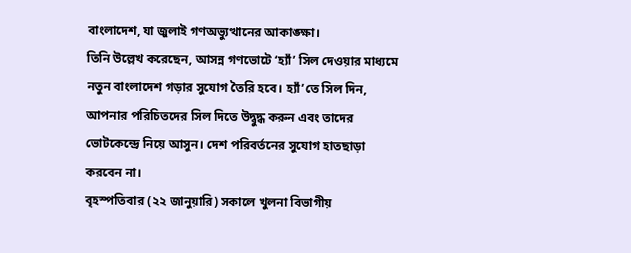বাংলাদেশ, যা জুলাই গণঅভ্যুত্থানের আকাঙ্ক্ষা।
তিনি উল্লেখ করেছেন, আসন্ন গণভোটে ‘হ্যাঁ’ সিল দেওয়ার মাধ্যমে নতুন বাংলাদেশ গড়ার সুযোগ তৈরি হবে। হ্যাঁ’তে সিল দিন, আপনার পরিচিতদের সিল দিতে উদ্বুদ্ধ করুন এবং তাদের ভোটকেন্দ্রে নিয়ে আসুন। দেশ পরিবর্তনের সুযোগ হাতছাড়া করবেন না।
বৃহস্পতিবার (২২ জানুয়ারি) সকালে খুলনা বিভাগীয়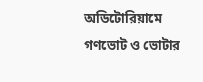অডিটোরিয়ামে গণভোট ও ভোটার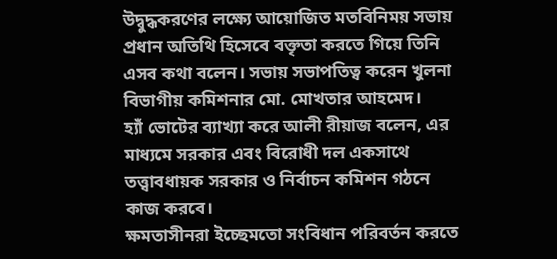উদ্বুদ্ধকরণের লক্ষ্যে আয়োজিত মতবিনিময় সভায় প্রধান অতিথি হিসেবে বক্তৃতা করতে গিয়ে তিনি এসব কথা বলেন। সভায় সভাপতিত্ব করেন খুলনা বিভাগীয় কমিশনার মো. মোখতার আহমেদ।
হ্যাঁ ভোটের ব্যাখ্যা করে আলী রীয়াজ বলেন, এর মাধ্যমে সরকার এবং বিরোধী দল একসাথে তত্ত্বাবধায়ক সরকার ও নির্বাচন কমিশন গঠনে কাজ করবে।
ক্ষমতাসীনরা ইচ্ছেমতো সংবিধান পরিবর্তন করতে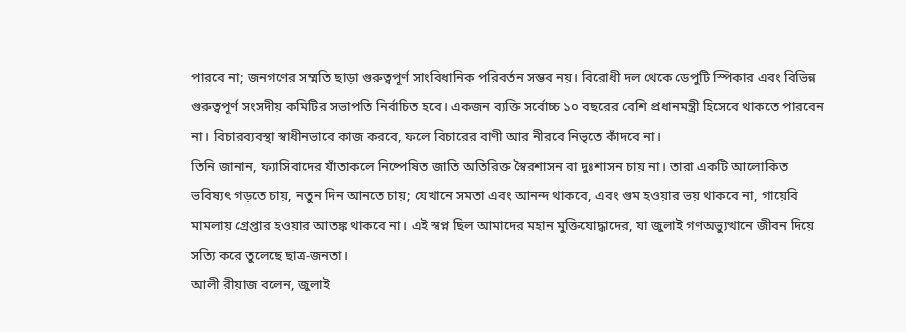পারবে না; জনগণের সম্মতি ছাড়া গুরুত্বপূর্ণ সাংবিধানিক পরিবর্তন সম্ভব নয়। বিরোধী দল থেকে ডেপুটি স্পিকার এবং বিভিন্ন গুরুত্বপূর্ণ সংসদীয় কমিটির সভাপতি নির্বাচিত হবে। একজন ব্যক্তি সর্বোচ্চ ১০ বছরের বেশি প্রধানমন্ত্রী হিসেবে থাকতে পারবেন না। বিচারব্যবস্থা স্বাধীনভাবে কাজ করবে, ফলে বিচারের বাণী আর নীরবে নিভৃতে কাঁদবে না।
তিনি জানান, ফ্যাসিবাদের যাঁতাকলে নিষ্পেষিত জাতি অতিরিক্ত স্বৈরশাসন বা দুঃশাসন চায় না। তারা একটি আলোকিত ভবিষ্যৎ গড়তে চায়, নতুন দিন আনতে চায়; যেখানে সমতা এবং আনন্দ থাকবে, এবং গুম হওয়ার ভয় থাকবে না, গায়েবি মামলায় গ্রেপ্তার হওয়ার আতঙ্ক থাকবে না। এই স্বপ্ন ছিল আমাদের মহান মুক্তিযোদ্ধাদের, যা জুলাই গণঅভ্যুত্থানে জীবন দিয়ে সত্যি করে তুলেছে ছাত্র-জনতা।
আলী রীয়াজ বলেন, জুলাই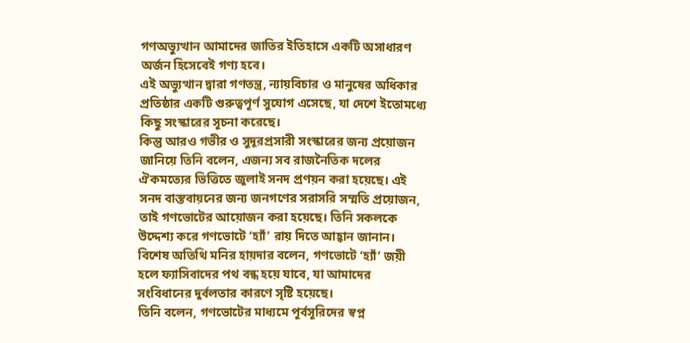গণঅভ্যুত্থান আমাদের জাতির ইতিহাসে একটি অসাধারণ অর্জন হিসেবেই গণ্য হবে।
এই অভ্যুত্থান দ্বারা গণতন্ত্র, ন্যায়বিচার ও মানুষের অধিকার প্রতিষ্ঠার একটি গুরুত্বপূর্ণ সুযোগ এসেছে, যা দেশে ইতোমধ্যে কিছু সংস্কারের সূচনা করেছে।
কিন্তু আরও গভীর ও সুদূরপ্রসারী সংস্কারের জন্য প্রয়োজন জানিয়ে তিনি বলেন, এজন্য সব রাজনৈতিক দলের ঐকমত্যের ভিত্তিতে জুলাই সনদ প্রণয়ন করা হয়েছে। এই সনদ বাস্তবায়নের জন্য জনগণের সরাসরি সম্মতি প্রয়োজন, তাই গণভোটের আয়োজন করা হয়েছে। তিনি সকলকে উদ্দেশ্য করে গণভোটে ‘হ্যাঁ’ রায় দিতে আহ্বান জানান।
বিশেষ অতিথি মনির হায়দার বলেন, গণভোটে ‘হ্যাঁ’ জয়ী হলে ফ্যাসিবাদের পথ বন্ধ হয়ে যাবে, যা আমাদের সংবিধানের দুর্বলতার কারণে সৃষ্টি হয়েছে।
তিনি বলেন, গণভোটের মাধ্যমে পূর্বসূরিদের স্বপ্ন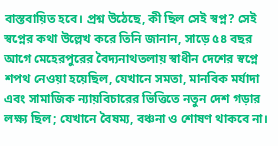বাস্তবায়িত হবে। প্রশ্ন উঠেছে, কী ছিল সেই স্বপ্ন? সেই স্বপ্নের কথা উল্লেখ করে তিনি জানান, সাড়ে ৫৪ বছর আগে মেহেরপুরের বৈদ্যনাথতলায় স্বাধীন দেশের স্বপ্নে শপথ নেওয়া হয়েছিল, যেখানে সমতা, মানবিক মর্যাদা এবং সামাজিক ন্যায়বিচারের ভিত্তিতে নতুন দেশ গড়ার লক্ষ্য ছিল; যেখানে বৈষম্য, বঞ্চনা ও শোষণ থাকবে না।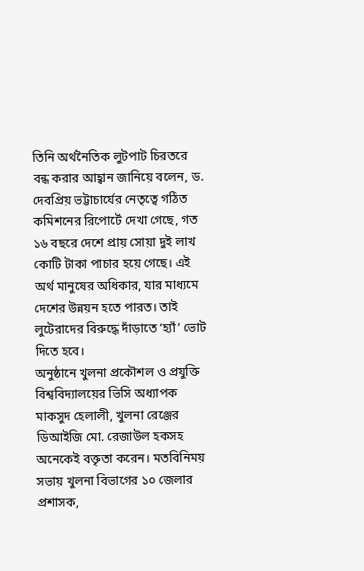তিনি অর্থনৈতিক লুটপাট চিরতরে বন্ধ করার আহ্বান জানিয়ে বলেন, ড. দেবপ্রিয় ভট্টাচার্যের নেতৃত্বে গঠিত কমিশনের রিপোর্টে দেখা গেছে, গত ১৬ বছরে দেশে প্রায় সোয়া দুই লাখ কোটি টাকা পাচার হয়ে গেছে। এই অর্থ মানুষের অধিকার, যার মাধ্যমে দেশের উন্নয়ন হতে পারত। তাই লুটেরাদের বিরুদ্ধে দাঁড়াতে ‘হ্যাঁ’ ভোট দিতে হবে।
অনুষ্ঠানে খুলনা প্রকৌশল ও প্রযুক্তি বিশ্ববিদ্যালয়ের ভিসি অধ্যাপক মাকসুদ হেলালী, খুলনা রেঞ্জের ডিআইজি মো. রেজাউল হকসহ অনেকেই বক্তৃতা করেন। মতবিনিময় সভায় খুলনা বিভাগের ১০ জেলার প্রশাসক,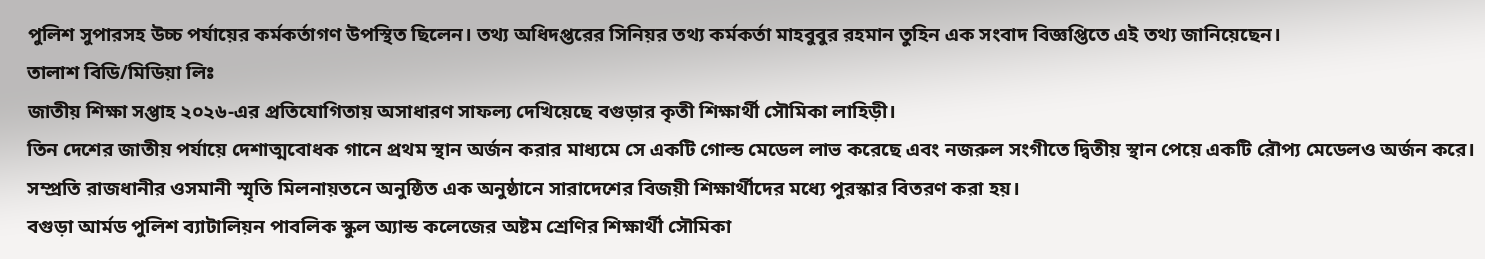পুলিশ সুপারসহ উচ্চ পর্যায়ের কর্মকর্তাগণ উপস্থিত ছিলেন। তথ্য অধিদপ্তরের সিনিয়র তথ্য কর্মকর্তা মাহবুবুর রহমান তুহিন এক সংবাদ বিজ্ঞপ্তিতে এই তথ্য জানিয়েছেন।
তালাশ বিডি/মিডিয়া লিঃ
জাতীয় শিক্ষা সপ্তাহ ২০২৬-এর প্রতিযোগিতায় অসাধারণ সাফল্য দেখিয়েছে বগুড়ার কৃতী শিক্ষার্থী সৌমিকা লাহিড়ী।
তিন দেশের জাতীয় পর্যায়ে দেশাত্মবোধক গানে প্রথম স্থান অর্জন করার মাধ্যমে সে একটি গোল্ড মেডেল লাভ করেছে এবং নজরুল সংগীতে দ্বিতীয় স্থান পেয়ে একটি রৌপ্য মেডেলও অর্জন করে। সম্প্রতি রাজধানীর ওসমানী স্মৃতি মিলনায়তনে অনুষ্ঠিত এক অনুষ্ঠানে সারাদেশের বিজয়ী শিক্ষার্থীদের মধ্যে পুরস্কার বিতরণ করা হয়।
বগুড়া আর্মড পুলিশ ব্যাটালিয়ন পাবলিক স্কুল অ্যান্ড কলেজের অষ্টম শ্রেণির শিক্ষার্থী সৌমিকা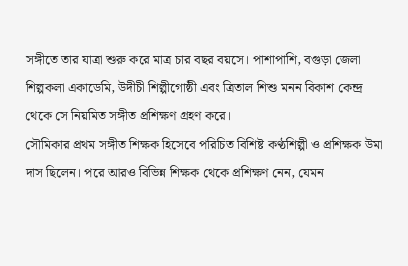সঙ্গীতে তার যাত্রা শুরু করে মাত্র চার বছর বয়সে। পাশাপাশি, বগুড়া জেলা শিল্পকলা একাডেমি, উদীচী শিল্পীগোষ্ঠী এবং ত্রিতাল শিশু মনন বিকাশ কেন্দ্র থেকে সে নিয়মিত সঙ্গীত প্রশিক্ষণ গ্রহণ করে।
সৌমিকার প্রথম সঙ্গীত শিক্ষক হিসেবে পরিচিত বিশিষ্ট কণ্ঠশিল্পী ও প্রশিক্ষক উমা দাস ছিলেন। পরে আরও বিভিন্ন শিক্ষক থেকে প্রশিক্ষণ নেন, যেমন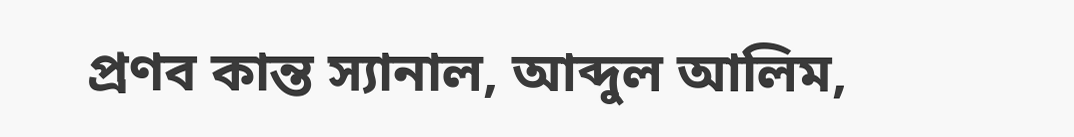প্রণব কান্ত স্যানাল, আব্দুল আলিম,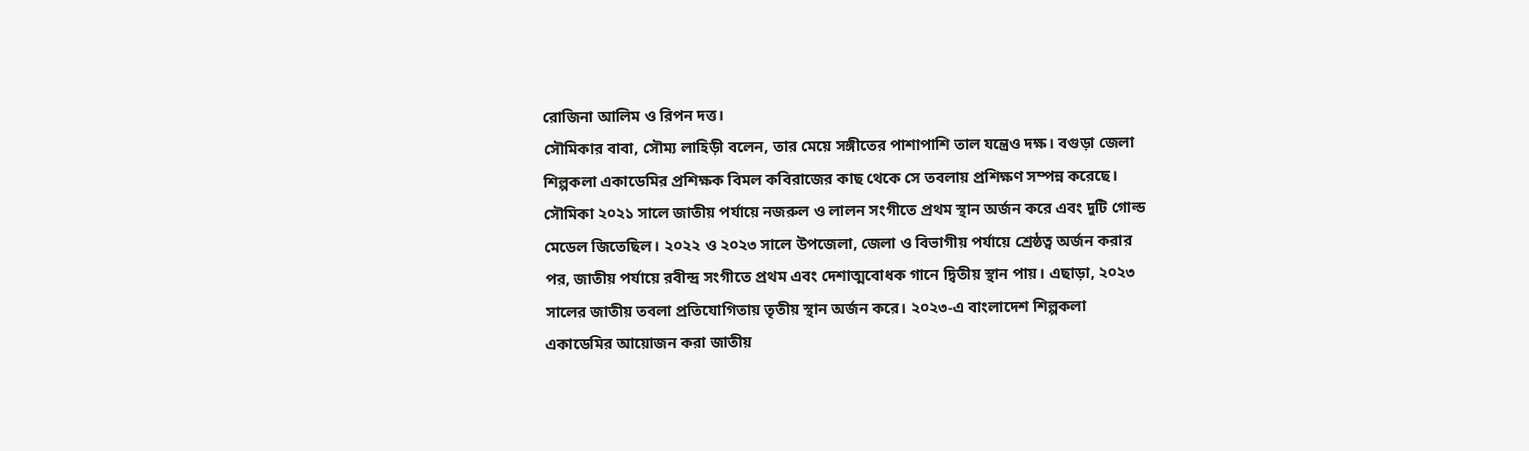রোজিনা আলিম ও রিপন দত্ত।
সৌমিকার বাবা, সৌম্য লাহিড়ী বলেন, তার মেয়ে সঙ্গীতের পাশাপাশি তাল যন্ত্রেও দক্ষ। বগুড়া জেলা শিল্পকলা একাডেমির প্রশিক্ষক বিমল কবিরাজের কাছ থেকে সে তবলায় প্রশিক্ষণ সম্পন্ন করেছে।
সৌমিকা ২০২১ সালে জাতীয় পর্যায়ে নজরুল ও লালন সংগীতে প্রথম স্থান অর্জন করে এবং দুটি গোল্ড মেডেল জিতেছিল। ২০২২ ও ২০২৩ সালে উপজেলা, জেলা ও বিভাগীয় পর্যায়ে শ্রেষ্ঠত্ব অর্জন করার পর, জাতীয় পর্যায়ে রবীন্দ্র সংগীতে প্রথম এবং দেশাত্মবোধক গানে দ্বিতীয় স্থান পায়। এছাড়া, ২০২৩ সালের জাতীয় তবলা প্রতিযোগিতায় তৃতীয় স্থান অর্জন করে। ২০২৩-এ বাংলাদেশ শিল্পকলা একাডেমির আয়োজন করা জাতীয়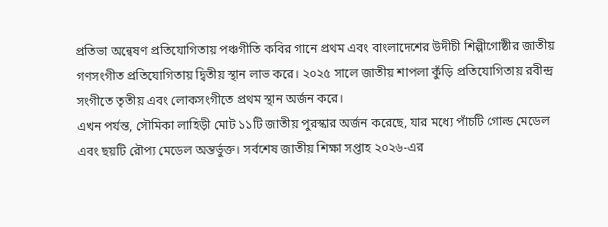প্রতিভা অন্বেষণ প্রতিযোগিতায় পঞ্চগীতি কবির গানে প্রথম এবং বাংলাদেশের উদীচী শিল্পীগোষ্ঠীর জাতীয় গণসংগীত প্রতিযোগিতায় দ্বিতীয় স্থান লাভ করে। ২০২৫ সালে জাতীয় শাপলা কুঁড়ি প্রতিযোগিতায় রবীন্দ্র সংগীতে তৃতীয় এবং লোকসংগীতে প্রথম স্থান অর্জন করে।
এখন পর্যন্ত, সৌমিকা লাহিড়ী মোট ১১টি জাতীয় পুরস্কার অর্জন করেছে, যার মধ্যে পাঁচটি গোল্ড মেডেল এবং ছয়টি রৌপ্য মেডেল অন্তর্ভুক্ত। সর্বশেষ জাতীয় শিক্ষা সপ্তাহ ২০২৬-এর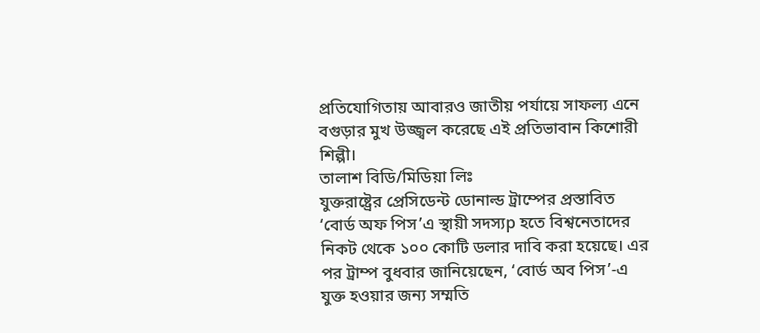প্রতিযোগিতায় আবারও জাতীয় পর্যায়ে সাফল্য এনে বগুড়ার মুখ উজ্জ্বল করেছে এই প্রতিভাবান কিশোরী শিল্পী।
তালাশ বিডি/মিডিয়া লিঃ
যুক্তরাষ্ট্রের প্রেসিডেন্ট ডোনাল্ড ট্রাম্পের প্রস্তাবিত ‘বোর্ড অফ পিস’এ স্থায়ী সদস্যp হতে বিশ্বনেতাদের নিকট থেকে ১০০ কোটি ডলার দাবি করা হয়েছে। এর পর ট্রাম্প বুধবার জানিয়েছেন, ‘বোর্ড অব পিস’-এ যুক্ত হওয়ার জন্য সম্মতি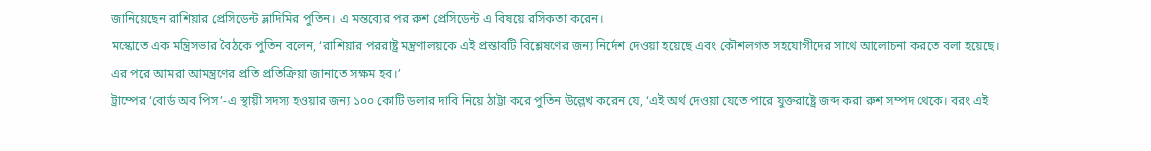জানিয়েছেন রাশিয়ার প্রেসিডেন্ট ভ্লাদিমির পুতিন। এ মন্তব্যের পর রুশ প্রেসিডেন্ট এ বিষয়ে রসিকতা করেন।
মস্কোতে এক মন্ত্রিসভার বৈঠকে পুতিন বলেন, ‘রাশিয়ার পররাষ্ট্র মন্ত্রণালয়কে এই প্রস্তাবটি বিশ্লেষণের জন্য নির্দেশ দেওয়া হয়েছে এবং কৌশলগত সহযোগীদের সাথে আলোচনা করতে বলা হয়েছে।
এর পরে আমরা আমন্ত্রণের প্রতি প্রতিক্রিয়া জানাতে সক্ষম হব।’
ট্রাম্পের ‘বোর্ড অব পিস’-এ স্থায়ী সদস্য হওয়ার জন্য ১০০ কোটি ডলার দাবি নিয়ে ঠাট্টা করে পুতিন উল্লেখ করেন যে, ‘এই অর্থ দেওয়া যেতে পারে যুক্তরাষ্ট্রে জব্দ করা রুশ সম্পদ থেকে। বরং এই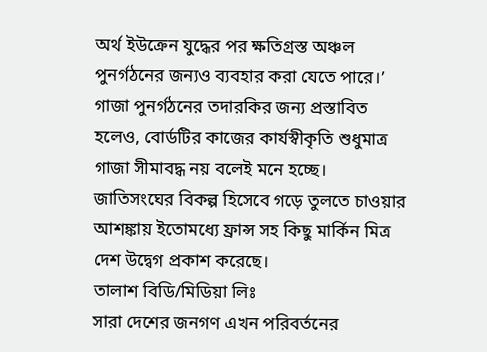অর্থ ইউক্রেন যুদ্ধের পর ক্ষতিগ্রস্ত অঞ্চল পুনর্গঠনের জন্যও ব্যবহার করা যেতে পারে।’
গাজা পুনর্গঠনের তদারকির জন্য প্রস্তাবিত হলেও, বোর্ডটির কাজের কার্যস্বীকৃতি শুধুমাত্র গাজা সীমাবদ্ধ নয় বলেই মনে হচ্ছে।
জাতিসংঘের বিকল্প হিসেবে গড়ে তুলতে চাওয়ার আশঙ্কায় ইতোমধ্যে ফ্রান্স সহ কিছু মার্কিন মিত্র দেশ উদ্বেগ প্রকাশ করেছে।
তালাশ বিডি/মিডিয়া লিঃ
সারা দেশের জনগণ এখন পরিবর্তনের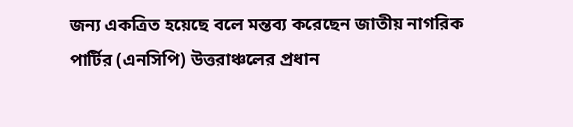জন্য একত্রিত হয়েছে বলে মন্তব্য করেছেন জাতীয় নাগরিক পার্টির (এনসিপি) উত্তরাঞ্চলের প্রধান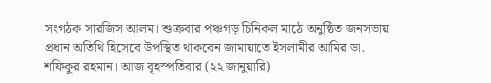সংগঠক সারজিস আলম। শুক্রবার পঞ্চগড় চিনিকল মাঠে অনুষ্ঠিত জনসভায় প্রধান অতিথি হিসেবে উপস্থিত থাকবেন জামায়াতে ইসলামীর আমির ডা. শফিকুর রহমান। আজ বৃহস্পতিবার (২২ জানুয়ারি)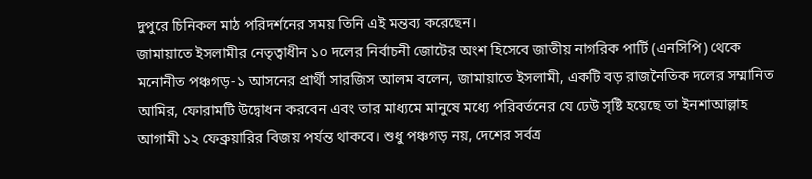দুপুরে চিনিকল মাঠ পরিদর্শনের সময় তিনি এই মন্তব্য করেছেন।
জামায়াতে ইসলামীর নেতৃত্বাধীন ১০ দলের নির্বাচনী জোটের অংশ হিসেবে জাতীয় নাগরিক পার্টি (এনসিপি) থেকে মনোনীত পঞ্চগড়-১ আসনের প্রার্থী সারজিস আলম বলেন, জামায়াতে ইসলামী, একটি বড় রাজনৈতিক দলের সম্মানিত আমির, ফোরামটি উদ্বোধন করবেন এবং তার মাধ্যমে মানুষে মধ্যে পরিবর্তনের যে ঢেউ সৃষ্টি হয়েছে তা ইনশাআল্লাহ আগামী ১২ ফেব্রুয়ারির বিজয় পর্যন্ত থাকবে। শুধু পঞ্চগড় নয়, দেশের সর্বত্র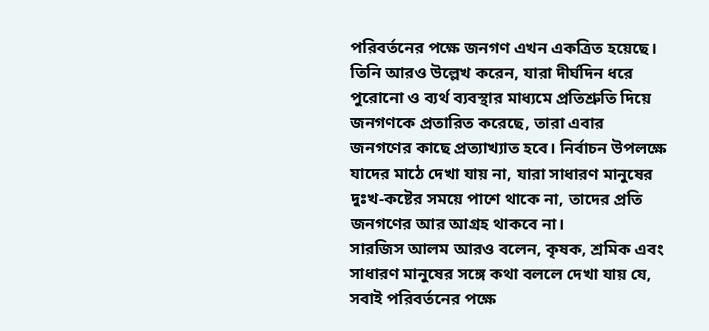পরিবর্তনের পক্ষে জনগণ এখন একত্রিত হয়েছে।
তিনি আরও উল্লেখ করেন, যারা দীর্ঘদিন ধরে পুরোনো ও ব্যর্থ ব্যবস্থার মাধ্যমে প্রতিশ্রুতি দিয়ে জনগণকে প্রতারিত করেছে, তারা এবার জনগণের কাছে প্রত্যাখ্যাত হবে। নির্বাচন উপলক্ষে যাদের মাঠে দেখা যায় না, যারা সাধারণ মানুষের দুঃখ-কষ্টের সময়ে পাশে থাকে না, তাদের প্রতি জনগণের আর আগ্রহ থাকবে না।
সারজিস আলম আরও বলেন, কৃষক, শ্রমিক এবং সাধারণ মানুষের সঙ্গে কথা বললে দেখা যায় যে, সবাই পরিবর্তনের পক্ষে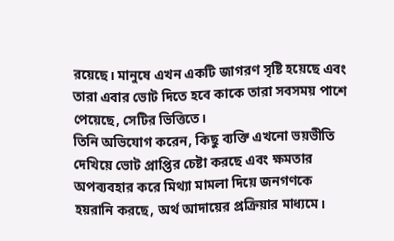রয়েছে। মানুষে এখন একটি জাগরণ সৃষ্টি হয়েছে এবং তারা এবার ভোট দিতে হবে কাকে তারা সবসময় পাশে পেয়েছে, সেটির ভিত্তিতে।
তিনি অভিযোগ করেন, কিছু ব্যক্তি এখনো ভয়ভীতি দেখিয়ে ভোট প্রাপ্তির চেষ্টা করছে এবং ক্ষমতার অপব্যবহার করে মিথ্যা মামলা দিয়ে জনগণকে হয়রানি করছে, অর্থ আদায়ের প্রক্রিয়ার মাধ্যমে।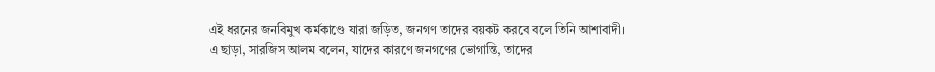এই ধরনের জনবিমুখ কর্মকাণ্ডে যারা জড়িত, জনগণ তাদের বয়কট করবে বলে তিনি আশাবাদী।
এ ছাড়া, সারজিস আলম বলেন, যাদের কারণে জনগণের ভোগান্তি, তাদের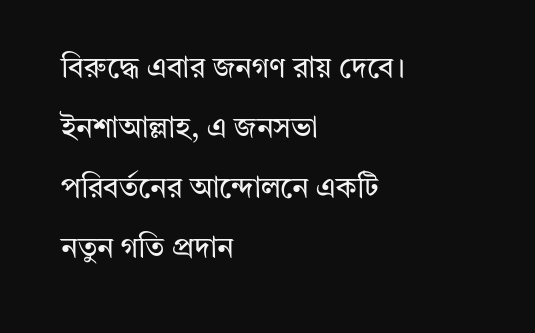বিরুদ্ধে এবার জনগণ রায় দেবে। ইনশাআল্লাহ, এ জনসভা পরিবর্তনের আন্দোলনে একটি নতুন গতি প্রদান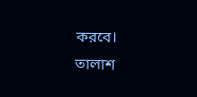করবে।
তালাশ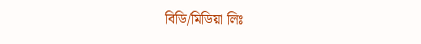বিডি/মিডিয়া লিঃ